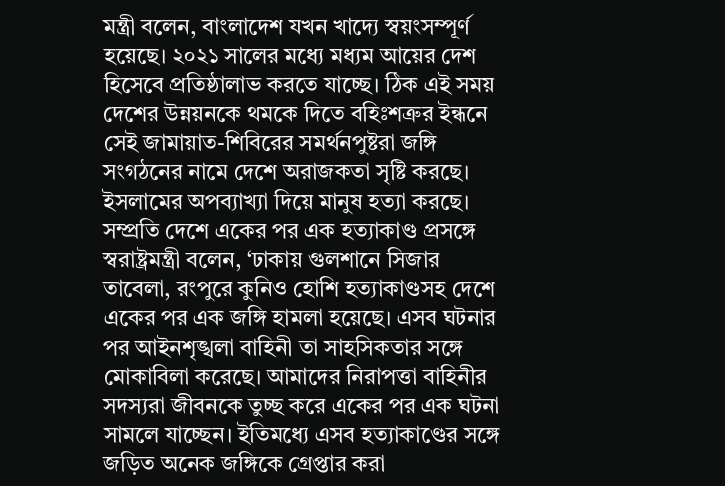মন্ত্রী বলেন, বাংলাদেশ যখন খাদ্যে স্বয়ংসম্পূর্ণ হয়েছে। ২০২১ সালের মধ্যে মধ্যম আয়ের দেশ হিসেবে প্রতিষ্ঠালাভ করতে যাচ্ছে। ঠিক এই সময় দেশের উন্নয়নকে থমকে দিতে বহিঃশত্রুর ইন্ধনে সেই জামায়াত-শিবিরের সমর্থনপুষ্টরা জঙ্গি সংগঠনের নামে দেশে অরাজকতা সৃষ্টি করছে। ইসলামের অপব্যাখ্যা দিয়ে মানুষ হত্যা করছে।
সম্প্রতি দেশে একের পর এক হত্যাকাণ্ড প্রসঙ্গে স্বরাষ্ট্রমন্ত্রী বলেন, ‘ঢাকায় গুলশানে সিজার তাবেলা, রংপুরে কুনিও হোশি হত্যাকাণ্ডসহ দেশে একের পর এক জঙ্গি হামলা হয়েছে। এসব ঘটনার পর আইনশৃঙ্খলা বাহিনী তা সাহসিকতার সঙ্গে মোকাবিলা করেছে। আমাদের নিরাপত্তা বাহিনীর সদস্যরা জীবনকে তুচ্ছ করে একের পর এক ঘটনা সামলে যাচ্ছেন। ইতিমধ্যে এসব হত্যাকাণ্ডের সঙ্গে জড়িত অনেক জঙ্গিকে গ্রেপ্তার করা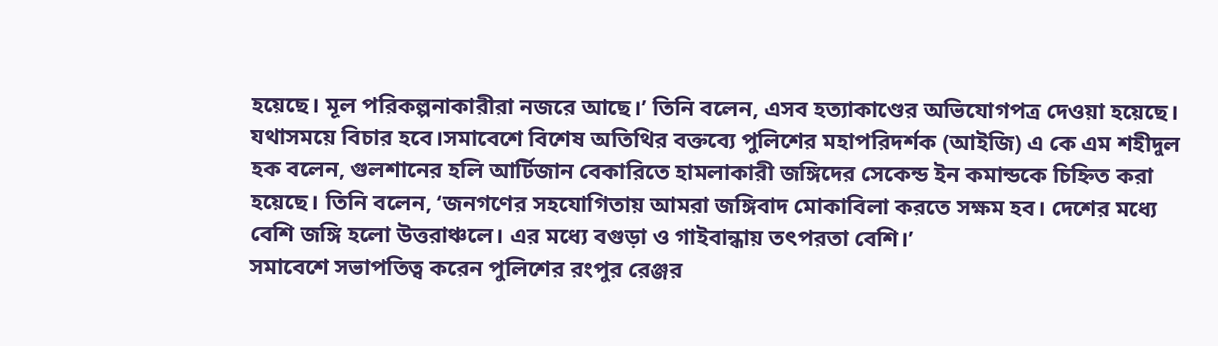হয়েছে। মূল পরিকল্পনাকারীরা নজরে আছে।’ তিনি বলেন, এসব হত্যাকাণ্ডের অভিযোগপত্র দেওয়া হয়েছে। যথাসময়ে বিচার হবে।সমাবেশে বিশেষ অতিথির বক্তব্যে পুলিশের মহাপরিদর্শক (আইজি) এ কে এম শহীদুল হক বলেন, গুলশানের হলি আর্টিজান বেকারিতে হামলাকারী জঙ্গিদের সেকেন্ড ইন কমান্ডকে চিহ্নিত করা হয়েছে। তিনি বলেন, ‘জনগণের সহযোগিতায় আমরা জঙ্গিবাদ মোকাবিলা করতে সক্ষম হব। দেশের মধ্যে বেশি জঙ্গি হলো উত্তরাঞ্চলে। এর মধ্যে বগুড়া ও গাইবান্ধায় তৎপরতা বেশি।’
সমাবেশে সভাপতিত্ব করেন পুলিশের রংপুর রেঞ্জর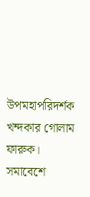উপমহাপরিদর্শক খন্দকার গোলাম ফারুক। সমাবেশে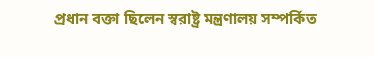প্রধান বক্তা ছিলেন স্বরাষ্ট্র মন্ত্রণালয় সম্পর্কিত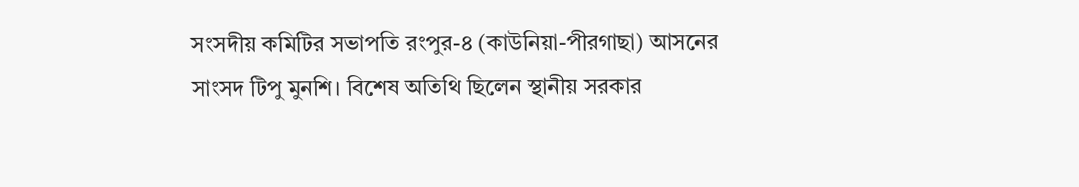সংসদীয় কমিটির সভাপতি রংপুর-৪ (কাউনিয়া-পীরগাছা) আসনের সাংসদ টিপু মুনশি। বিশেষ অতিথি ছিলেন স্থানীয় সরকার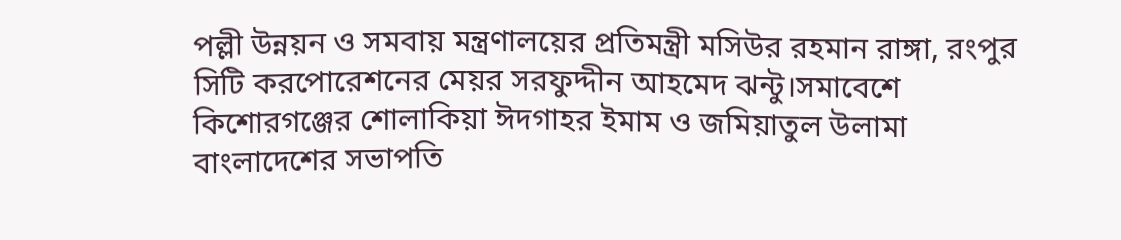পল্লী উন্নয়ন ও সমবায় মন্ত্রণালয়ের প্রতিমন্ত্রী মসিউর রহমান রাঙ্গা, রংপুর সিটি করপোরেশনের মেয়র সরফুদ্দীন আহমেদ ঝন্টু।সমাবেশে কিশোরগঞ্জের শোলাকিয়া ঈদগাহর ইমাম ও জমিয়াতুল উলামা বাংলাদেশের সভাপতি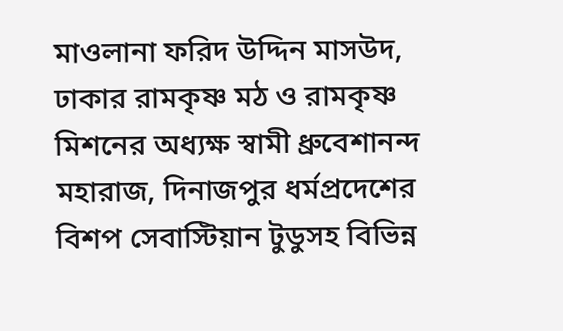মাওলানা ফরিদ উদ্দিন মাসউদ, ঢাকার রামকৃষ্ণ মঠ ও রামকৃষ্ণ মিশনের অধ্যক্ষ স্বামী ধ্রুবেশানন্দ মহারাজ, দিনাজপুর ধর্মপ্রদেশের বিশপ সেবাস্টিয়ান টুডুসহ বিভিন্ন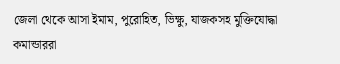জেলা থেকে আসা ইমাম, পুরোহিত, ভিক্ষু, যাজকসহ মুক্তিযোদ্ধা কমান্ডাররা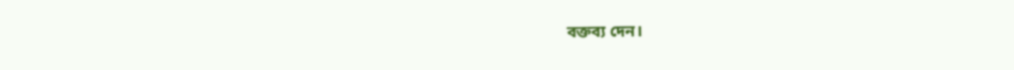বক্তব্য দেন।